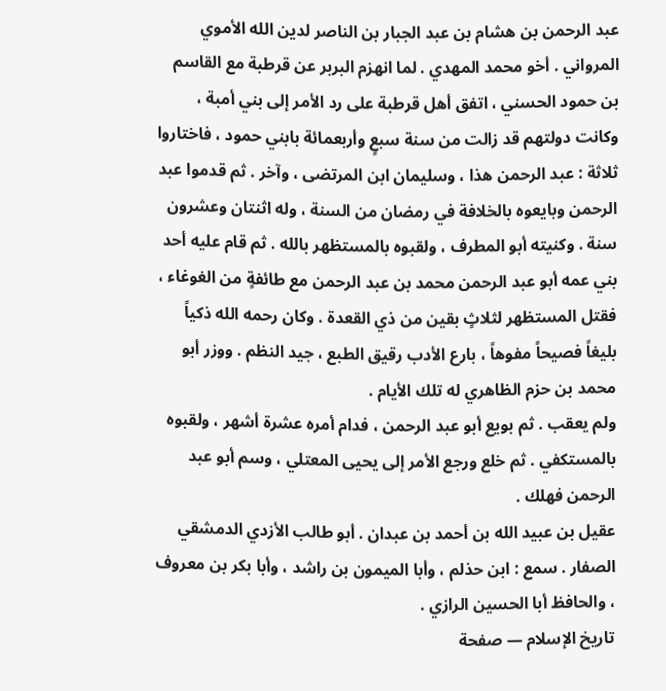عبد الرحمن بن هشام بن عبد الجبار بن الناصر لدين الله الأموي المرواني . أخو محمد المهدي . لما انهزم البربر عن قرطبة مع القاسم بن حمود الحسني ، اتفق أهل قرطبة على رد الأمر إلى بني أمبة ، وكانت دولتهم قد زالت من سنة سبعٍ وأربعمائة بابني حمود ، فاختاروا ثلاثة : عبد الرحمن هذا ، وسليمان ابن المرتضى ، وآخر . ثم قدموا عبد الرحمن وبايعوه بالخلافة في رمضان من السنة ، وله اثنتان وعشرون سنة . وكنيته أبو المطرف ، ولقبوه بالمستظهر بالله . ثم قام عليه أحد بني عمه أبو عبد الرحمن محمد بن عبد الرحمن مع طائفةٍ من الغوغاء ، فقتل المستظهر لثلاثٍ بقين من ذي القعدة . وكان رحمه الله ذكياً بليغاً فصيحاً مفوهاً ، بارع الأدب رقيق الطبع ، جيد النظم . ووزر أبو محمد بن حزم الظاهري له تلك الأيام .
ولم يعقب . ثم بويع أبو عبد الرحمن ، فدام أمره عشرة أشهر ، ولقبوه بالمستكفي . ثم خلع ورجع الأمر إلى يحيى المعتلي ، وسم أبو عبد الرحمن فهلك .
عقيل بن عبيد الله بن أحمد بن عبدان . أبو طالب الأزدي الدمشقي الصفار . سمع : ابن حذلم ، وأبا الميمون بن راشد ، وأبا بكر بن معروف ، والحافظ أبا الحسين الرازي .
تاريخ الإسلام — صفحة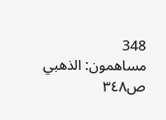348
مساهمون: الذهبي
ص٣٤٨